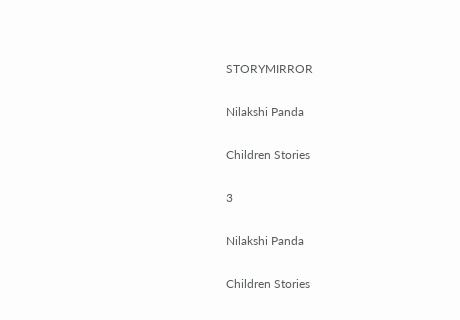STORYMIRROR

Nilakshi Panda

Children Stories

3

Nilakshi Panda

Children Stories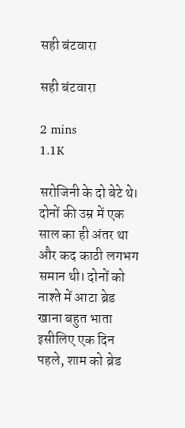सही बंटवारा

सही बंटवारा

2 mins
1.1K

सरोजिनी के दो बेटे थे। दोनों की उम्र में एक साल का ही अंतर था और कद काठी लगभग समान थी। दोनों को नाश्ते में आटा ब्रेड खाना बहुत भाता इसीलिए एक दिन पहले, शाम को ब्रेड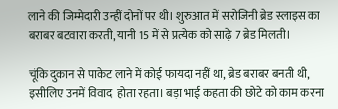लाने की जिम्मेदारी उन्हीं दोनों पर थी। शुरुआत में सरोजिनी ब्रेड स्लाइस का बराबर बटवारा करती, यानी 15 में से प्रत्येक को साढ़े 7 ब्रेड मिलती।

चूंकि दुकान से पाकेट लाने में कोई फायदा नहीं था, ब्रेड बराबर बनती थी, इसीलिए उनमें विवाद  होता रहता। बड़ा भाई कहता की छोटे को काम करना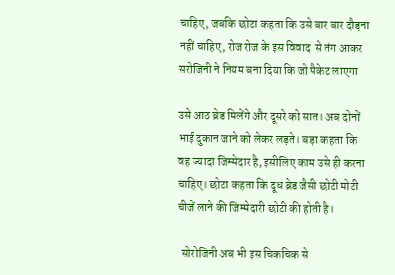चाहिए, जबकि छोटा कहता कि उसे बार बार दौड़ना नहीं चाहिए, रोज रोज के इस विवाद  से तंग आकर सरोजिनी ने नियम बना दिया कि जो पैकेट लाएगा

उसे आठ ब्रेड मिलेंगे और दूसरे को सात। अब दोनों भाई दुकान जाने को लेकर लड़ते। बड़ा कहता कि वह ज्यादा जिम्मेदार है, इसीलिए काम उसे ही करना चाहिए। छोटा कहता कि दूध ब्रेड जैसी छोटी मोटी चीजें लाने की जिम्मेदारी छोटी की होती है।

  सोरोजिनी अब भी इस चिकचिक से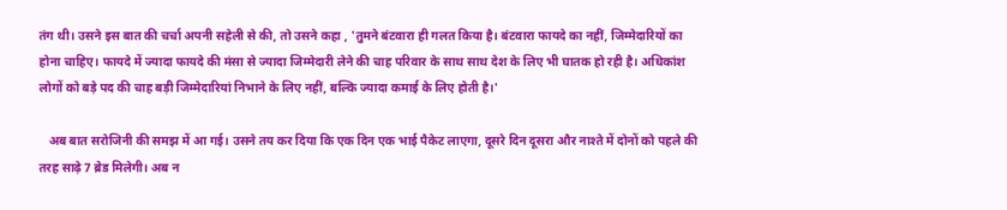तंग थी। उसने इस बात की चर्चा अपनी सहेली से की, तो उसने कहा , 'तुमने बंटवारा ही गलत किया है। बंटवारा फायदे का नहीं, जिम्मेदारियों का होना चाहिए। फायदे में ज्यादा फायदे की मंसा से ज्यादा जिम्मेदारी लेने की चाह परिवार के साथ साथ देश के लिए भी घातक हो रही है। अधिकांश लोगों को बड़े पद की चाह बड़ी जिम्मेदारियां निभाने के लिए नहीं, बल्कि ज्यादा कमाई के लिए होती है।'

   अब बात सरोजिनी की समझ में आ गई। उसने तय कर दिया कि एक दिन एक भाई पैकेट लाएगा, दूसरे दिन दूसरा और नाश्ते में दोनों को पहले की तरह साढ़े 7 ब्रेड मिलेगी। अब न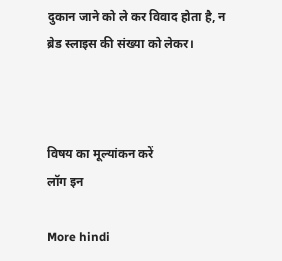दुकान जाने को ले कर विवाद होता है, न  ब्रेड स्लाइस की संख्या को लेकर।



विषय का मूल्यांकन करें
लॉग इन

More hindi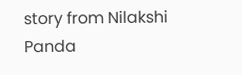story from Nilakshi Panda